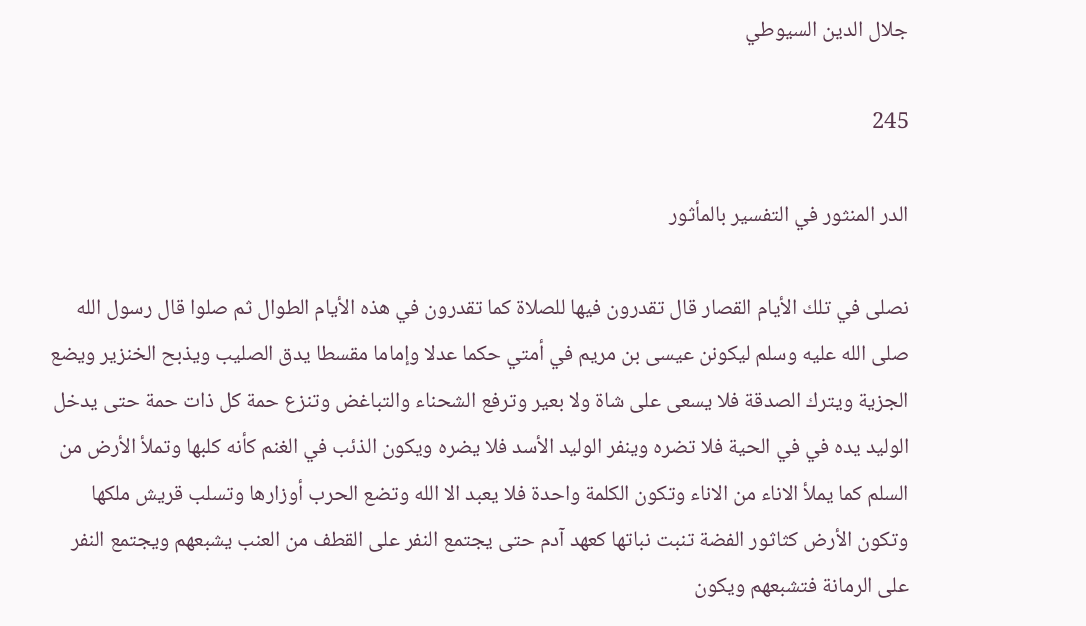جلال الدين السيوطي

245

الدر المنثور في التفسير بالمأثور

نصلى في تلك الأيام القصار قال تقدرون فيها للصلاة كما تقدرون في هذه الأيام الطوال ثم صلوا قال رسول الله صلى الله عليه وسلم ليكونن عيسى بن مريم في أمتي حكما عدلا وإماما مقسطا يدق الصليب ويذبح الخنزير ويضع الجزية ويترك الصدقة فلا يسعى على شاة ولا بعير وترفع الشحناء والتباغض وتنزع حمة كل ذات حمة حتى يدخل الوليد يده في في الحية فلا تضره وينفر الوليد الأسد فلا يضره ويكون الذئب في الغنم كأنه كلبها وتملأ الأرض من السلم كما يملأ الاناء من الاناء وتكون الكلمة واحدة فلا يعبد الا الله وتضع الحرب أوزارها وتسلب قريش ملكها وتكون الأرض كثاثور الفضة تنبت نباتها كعهد آدم حتى يجتمع النفر على القطف من العنب يشبعهم ويجتمع النفر على الرمانة فتشبعهم ويكون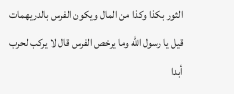الثور بكذا وكذا من المال ويكون الفرس بالدريهمات قيل يا رسول الله وما يرخص الفرس قال لا يركب لحرب أبدا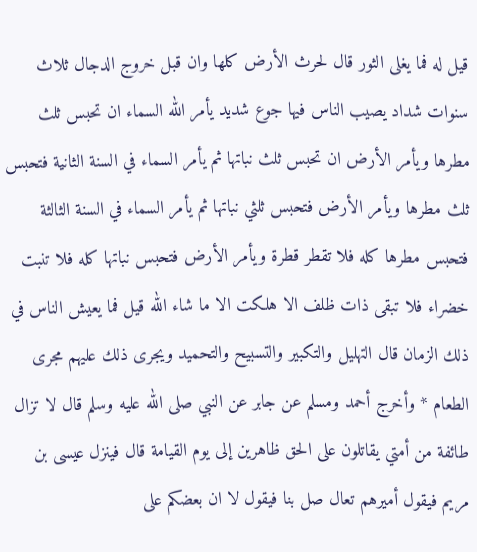قيل له فما يغلى الثور قال لحرث الأرض كلها وان قبل خروج الدجال ثلاث سنوات شداد يصيب الناس فيها جوع شديد يأمر الله السماء ان تحبس ثلث مطرها ويأمر الأرض ان تحبس ثلث نباتها ثم يأمر السماء في السنة الثانية فتحبس ثلث مطرها ويأمر الأرض فتحبس ثلثي نباتها ثم يأمر السماء في السنة الثالثة فتحبس مطرها كله فلا تقطر قطرة ويأمر الأرض فتحبس نباتها كله فلا تنبت خضراء فلا تبقى ذات ظلف الا هلكت الا ما شاء الله قيل فما يعيش الناس في ذلك الزمان قال التهليل والتكبير والتسبيح والتحميد ويجرى ذلك عليهم مجرى الطعام * وأخرج أحمد ومسلم عن جابر عن النبي صلى الله عليه وسلم قال لا تزال طائفة من أمتي يقاتلون على الحق ظاهرين إلى يوم القيامة قال فينزل عيسى بن مريم فيقول أميرهم تعال صل بنا فيقول لا ان بعضكم على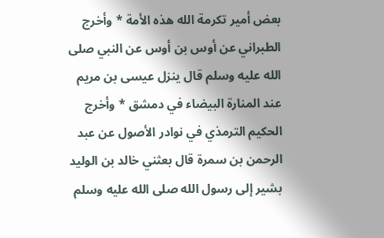بعض أمير تكرمة الله هذه الأمة * وأخرج الطبراني عن أوس بن أوس عن النبي صلى الله عليه وسلم قال ينزل عيسى بن مريم عند المنارة البيضاء في دمشق * وأخرج الحكيم الترمذي في نوادر الأصول عن عبد الرحمن بن سمرة قال بعثني خالد بن الوليد بشير إلى رسول الله صلى الله عليه وسلم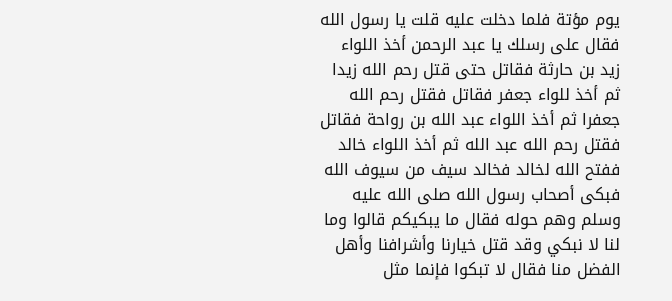يوم مؤتة فلما دخلت عليه قلت يا رسول الله فقال على رسلك يا عبد الرحمن أخذ اللواء زيد بن حارثة فقاتل حتى قتل رحم الله زيدا ثم أخذ للواء جعفر فقاتل فقتل رحم الله جعفرا ثم أخذ اللواء عبد الله بن رواحة فقاتل فقتل رحم الله عبد الله ثم أخذ اللواء خالد ففتح الله لخالد فخالد سيف من سيوف الله فبكى أصحاب رسول الله صلى الله عليه وسلم وهم حوله فقال ما يبكيكم قالوا وما لنا لا نبكي وقد قتل خيارنا وأشرافنا وأهل الفضل منا فقال لا تبكوا فإنما مثل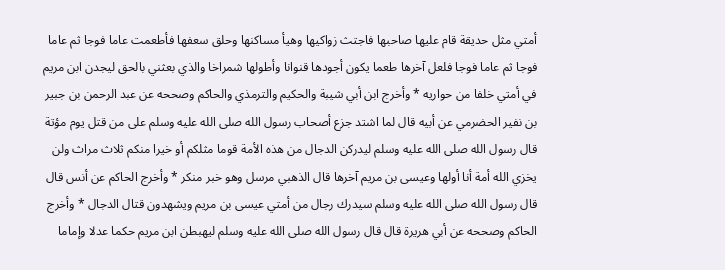أمتي مثل حديقة قام عليها صاحبها فاجتث زواكيها وهيأ مساكنها وحلق سعفها فأطعمت عاما فوجا ثم عاما فوجا ثم عاما فوجا فلعل آخرها طعما يكون أجودها قنوانا وأطولها شمراخا والذي بعثني بالحق ليجدن ابن مريم في أمتي خلفا من حواريه * وأخرج ابن أبي شيبة والحكيم والترمذي والحاكم وصححه عن عبد الرحمن بن جبير بن نفير الحضرمي عن أبيه قال لما اشتد جزع أصحاب رسول الله صلى الله عليه وسلم على من قتل يوم مؤتة قال رسول الله صلى الله عليه وسلم ليدركن الدجال من هذه الأمة قوما مثلكم أو خيرا منكم ثلاث مراث ولن يخزي الله أمة أنا أولها وعيسى بن مريم آخرها قال الذهبي مرسل وهو خبر منكر * وأخرج الحاكم عن أنس قال قال رسول الله صلى الله عليه وسلم سيدرك رجال من أمتي عيسى بن مريم ويشهدون قتال الدجال * وأخرج الحاكم وصححه عن أبي هريرة قال قال رسول الله صلى الله عليه وسلم ليهبطن ابن مريم حكما عدلا وإماما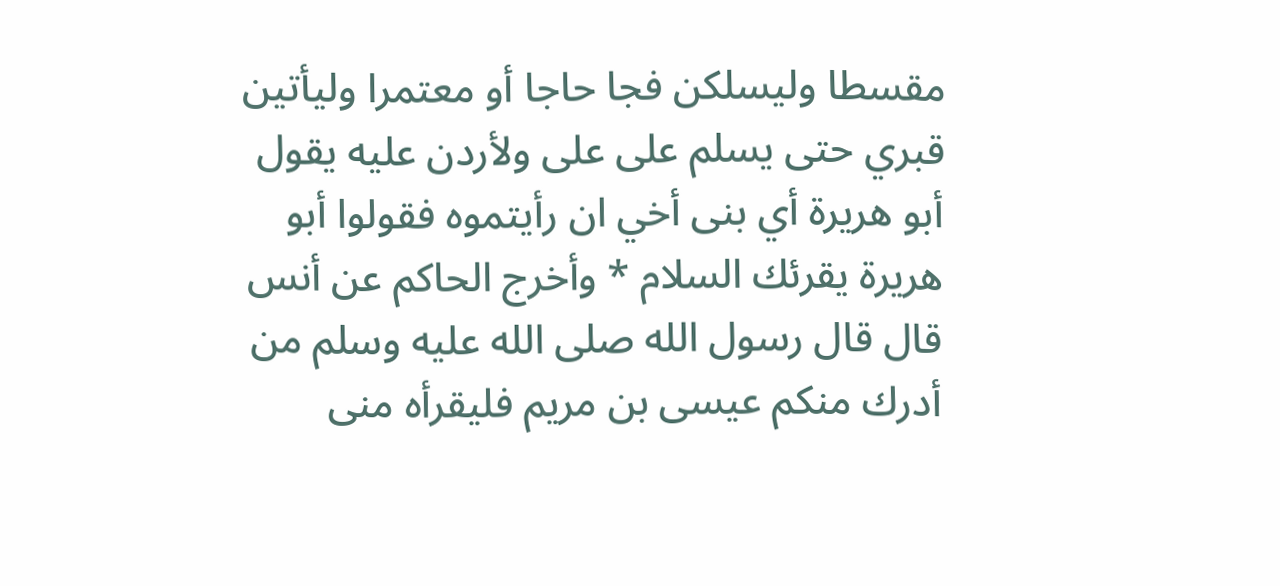مقسطا وليسلكن فجا حاجا أو معتمرا وليأتين قبري حتى يسلم على على ولأردن عليه يقول أبو هريرة أي بنى أخي ان رأيتموه فقولوا أبو هريرة يقرئك السلام * وأخرج الحاكم عن أنس قال قال رسول الله صلى الله عليه وسلم من أدرك منكم عيسى بن مريم فليقرأه منى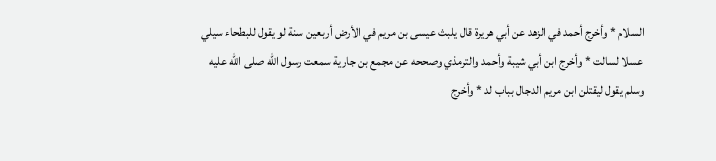السلام * وأخرج أحمد في الزهد عن أبي هريرة قال يلبث عيسى بن مريم في الأرض أربعين سنة لو يقول للبطحاء سيلي عسلا لسالت * وأخرج ابن أبي شيبة وأحمد والترمذي وصححه عن مجمع بن جارية سمعت رسول الله صلى الله عليه وسلم يقول ليقتلن ابن مريم الدجال بباب لد * وأخرج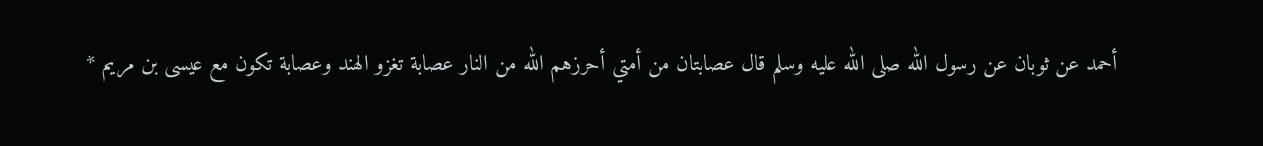أحمد عن ثوبان عن رسول الله صلى الله عليه وسلم قال عصابتان من أمتي أحرزهم الله من النار عصابة تغزو الهند وعصابة تكون مع عيسى بن مريم *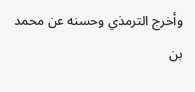وأخرج الترمذي وحسنه عن محمد بن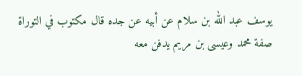يوسف عبد الله بن سلام عن أبيه عن جده قال مكتوب في التوراة صفة محمد وعيسى بن مريم يدفن معه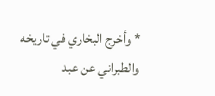* وأخرج البخاري في تاريخه والطبراني عن عبد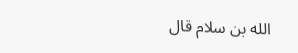الله بن سلام قال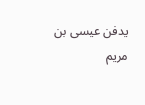يدفن عيسى بن مريم